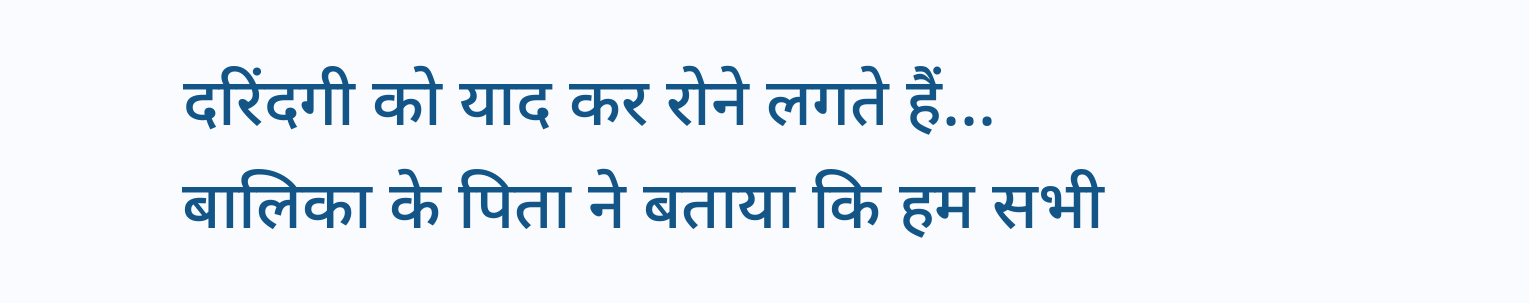दरिंदगी को याद कर रोने लगते हैं...
बालिका के पिता ने बताया कि हम सभी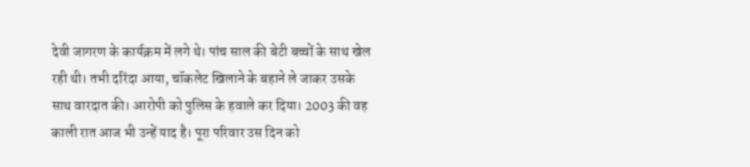देवी जागरण के कार्यक्रम में लगे थे। पांच साल की बेटी बच्चों के साथ खेल रही थी। तभी दरिंदा आया, चॉकलेट खिलाने के बहाने ले जाकर उसके साथ वारदात की। आरोपी को पुलिस के हवाले कर दिया। 2003 की वह काली रात आज भी उन्हें याद है। पूरा परिवार उस दिन को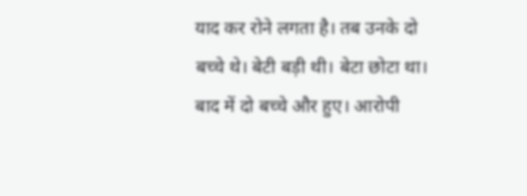याद कर रोने लगता है। तब उनके दो बच्चे थे। बेटी बड़ी थी। बेटा छोटा था। बाद में दो बच्चे और हुए। आरोपी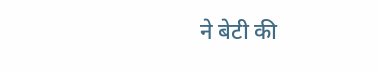ने बेटी की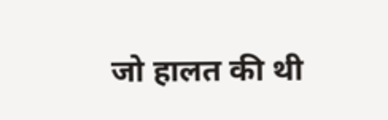जो हालत की थी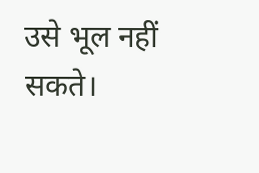उसे भूल नहीं सकते।